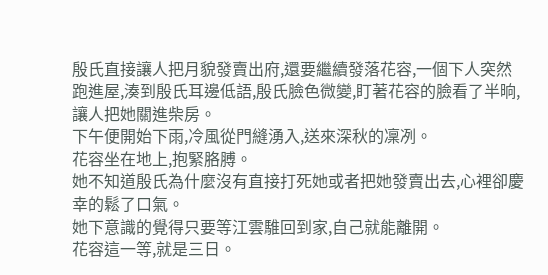殷氏直接讓人把月貌發賣出府,還要繼續發落花容,一個下人突然跑進屋,湊到殷氏耳邊低語,殷氏臉色微變,盯著花容的臉看了半晌,讓人把她關進柴房。
下午便開始下雨,冷風從門縫湧入,送來深秋的凜冽。
花容坐在地上,抱緊胳膊。
她不知道殷氏為什麼沒有直接打死她或者把她發賣出去,心裡卻慶幸的鬆了口氣。
她下意識的覺得只要等江雲騅回到家,自己就能離開。
花容這一等,就是三日。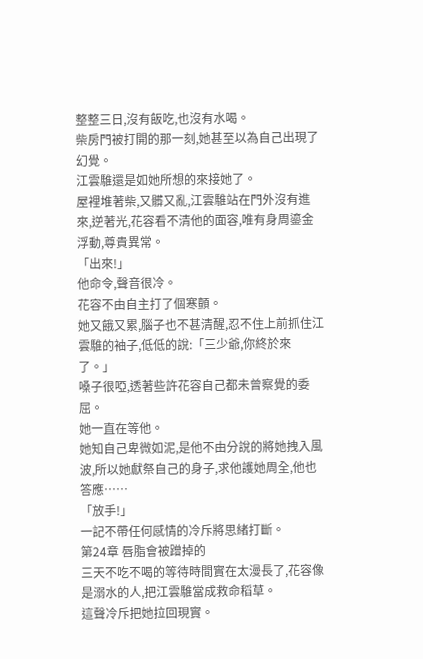整整三日,沒有飯吃,也沒有水喝。
柴房門被打開的那一刻,她甚至以為自己出現了幻覺。
江雲騅還是如她所想的來接她了。
屋裡堆著柴,又髒又亂,江雲騅站在門外沒有進來,逆著光,花容看不清他的面容,唯有身周鎏金浮動,尊貴異常。
「出來!」
他命令,聲音很冷。
花容不由自主打了個寒顫。
她又餓又累,腦子也不甚清醒,忍不住上前抓住江雲騅的袖子,低低的說:「三少爺,你終於來了。」
嗓子很啞,透著些許花容自己都未曾察覺的委屈。
她一直在等他。
她知自己卑微如泥,是他不由分說的將她拽入風波,所以她獻祭自己的身子,求他護她周全,他也答應……
「放手!」
一記不帶任何感情的冷斥將思緒打斷。
第24章 唇脂會被蹭掉的
三天不吃不喝的等待時間實在太漫長了,花容像是溺水的人,把江雲騅當成救命稻草。
這聲冷斥把她拉回現實。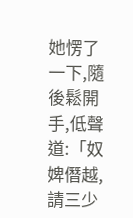她愣了一下,隨後鬆開手,低聲道:「奴婢僭越,請三少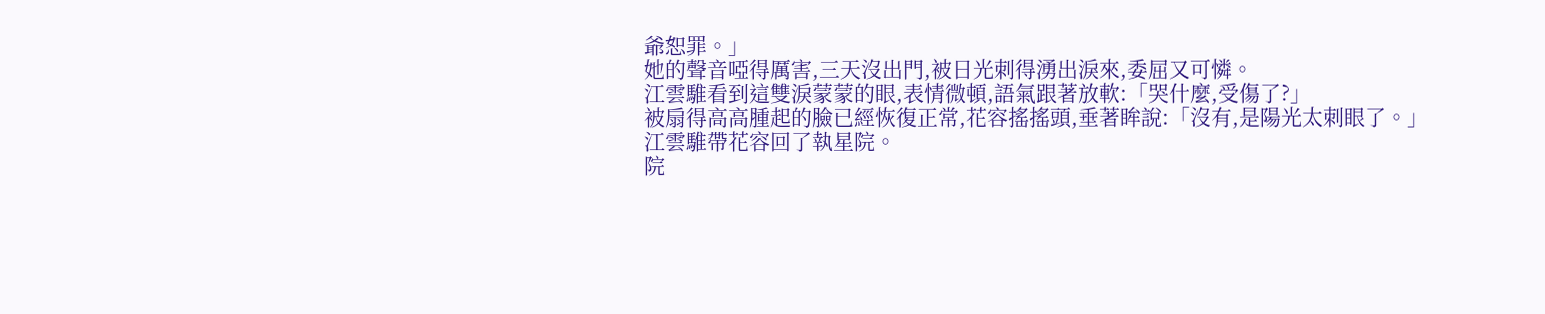爺恕罪。」
她的聲音啞得厲害,三天沒出門,被日光刺得湧出淚來,委屈又可憐。
江雲騅看到這雙淚蒙蒙的眼,表情微頓,語氣跟著放軟:「哭什麼,受傷了?」
被扇得高高腫起的臉已經恢復正常,花容搖搖頭,垂著眸說:「沒有,是陽光太刺眼了。」
江雲騅帶花容回了執星院。
院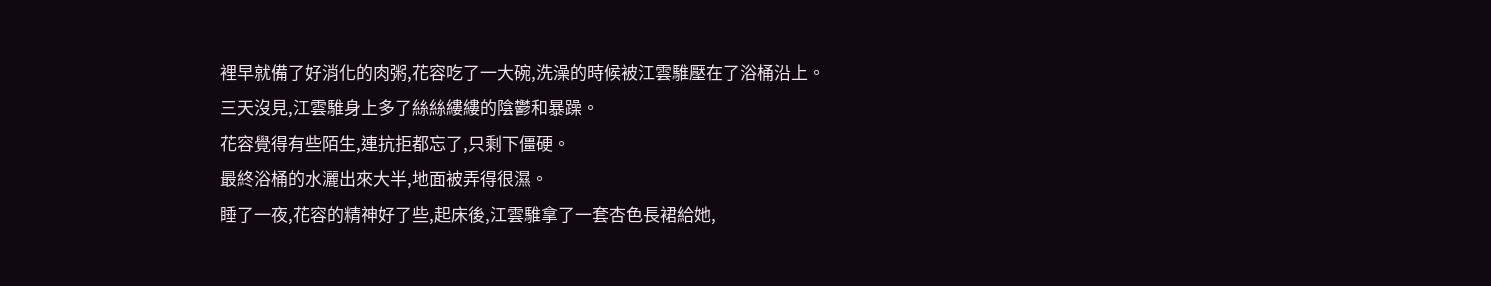裡早就備了好消化的肉粥,花容吃了一大碗,洗澡的時候被江雲騅壓在了浴桶沿上。
三天沒見,江雲騅身上多了絲絲縷縷的陰鬱和暴躁。
花容覺得有些陌生,連抗拒都忘了,只剩下僵硬。
最終浴桶的水灑出來大半,地面被弄得很濕。
睡了一夜,花容的精神好了些,起床後,江雲騅拿了一套杏色長裙給她,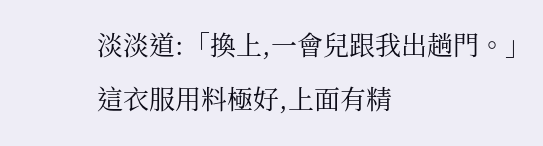淡淡道:「換上,一會兒跟我出趟門。」
這衣服用料極好,上面有精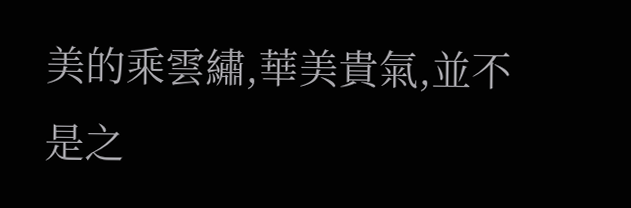美的乘雲繡,華美貴氣,並不是之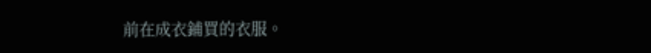前在成衣鋪買的衣服。